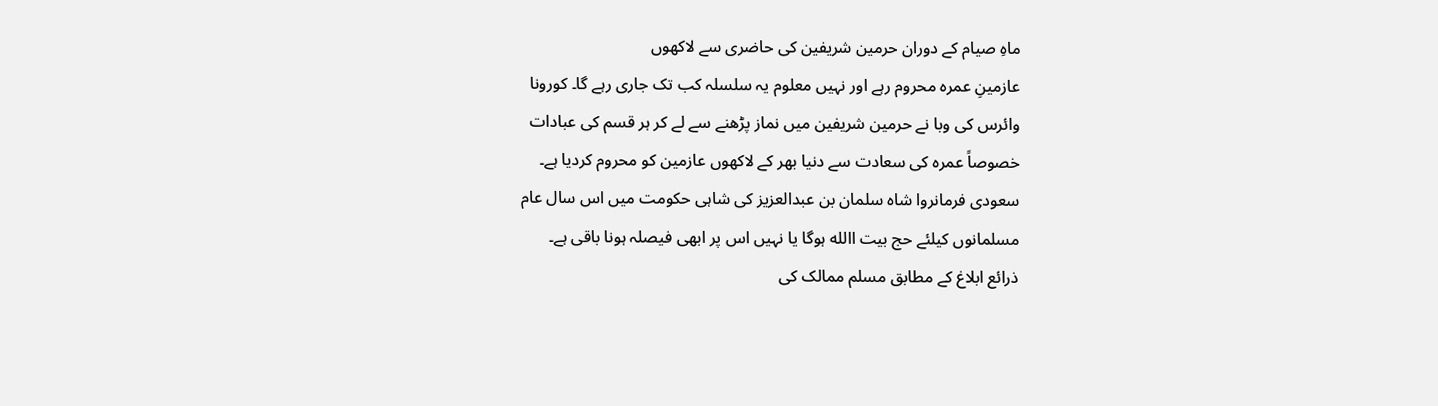ماہِ صیام کے دوران حرمین شریفین کی حاضری سے لاکھوں
عازمینِ عمرہ محروم رہے اور نہیں معلوم یہ سلسلہ کب تک جاری رہے گا۔ کورونا
وائرس کی وبا نے حرمین شریفین میں نماز پڑھنے سے لے کر ہر قسم کی عبادات
خصوصاً عمرہ کی سعادت سے دنیا بھر کے لاکھوں عازمین کو محروم کردیا ہے۔
سعودی فرمانروا شاہ سلمان بن عبدالعزیز کی شاہی حکومت میں اس سال عام
مسلمانوں کیلئے حج بیت االله ہوگا یا نہیں اس پر ابھی فیصلہ ہونا باقی ہے۔
ذرائع ابلاغ کے مطابق مسلم ممالک کی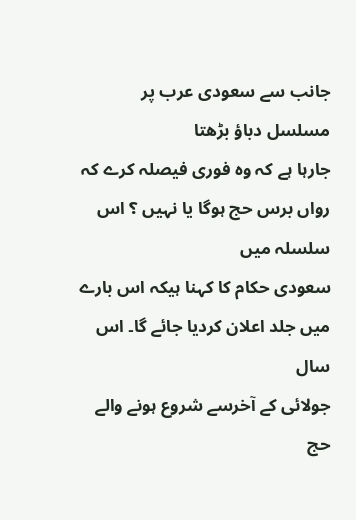جانب سے سعودی عرب پر مسلسل دباؤ بڑھتا
جارہا ہے کہ وہ فوری فیصلہ کرے کہ رواں برس حج ہوگا یا نہیں ؟ اس سلسلہ میں
سعودی حکام کا کہنا ہیکہ اس بارے میں جلد اعلان کردیا جائے گا۔ اس سال
جولائی کے آخرسے شروع ہونے والے حج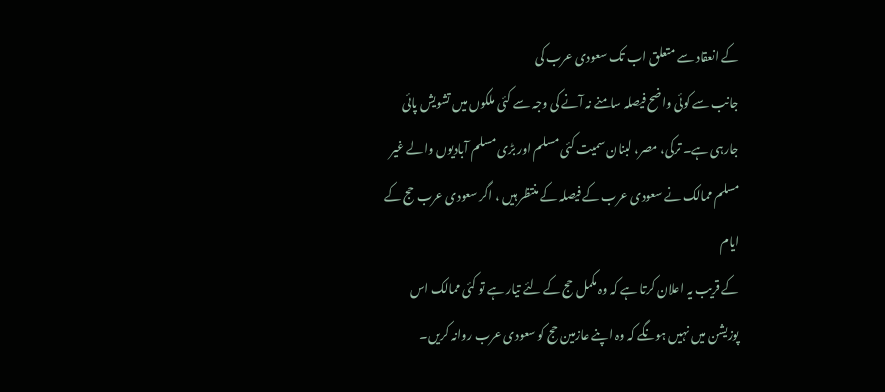کے انعقاد سے متعلق اب تک سعودی عرب کی
جانب سے کوئی واضح فیصلہ سامنے نہ آنے کی وجہ سے کئی ملکوں میں تشویش پائی
جارہی ہے۔ ترکی، مصر، لبنان سمیت کئی مسلم اور بڑی مسلم آبادیوں والے غیر
مسلم ممالک نے سعودی عرب کے فیصلہ کے منتظر ہیں ، اگر سعودی عرب حج کے ایام
کے قریب یہ اعلان کرتا ہے کہ وہ مکمل حج کے لئے تیار ہے تو کئی ممالک اس
پوزیشن میں نہیں ہونگے کہ وہ اپنے عازمین حج کو سعودی عرب روانہ کریں۔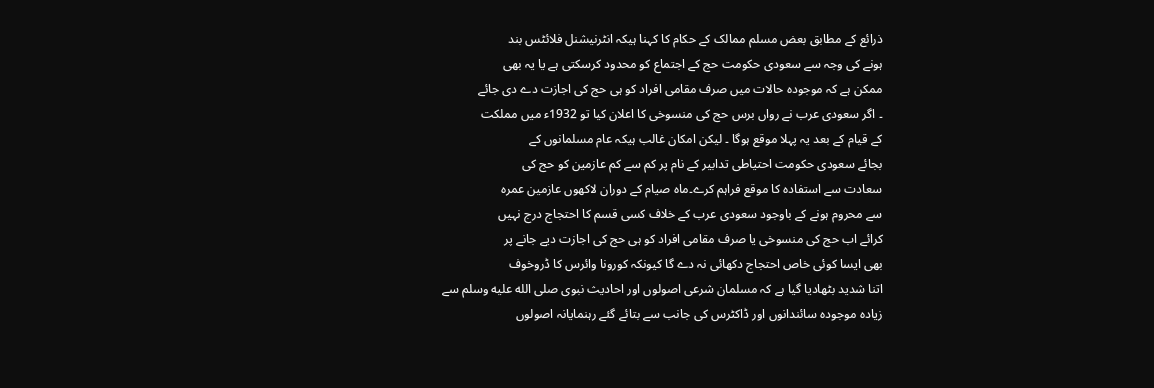ذرائع کے مطابق بعض مسلم ممالک کے حکام کا کہنا ہیکہ انٹرنیشنل فلائٹس بند
ہونے کی وجہ سے سعودی حکومت حج کے اجتماع کو محدود کرسکتی ہے یا یہ بھی
ممکن ہے کہ موجودہ حالات میں صرف مقامی افراد کو ہی حج کی اجازت دے دی جائے
۔ اگر سعودی عرب نے رواں برس حج کی منسوخی کا اعلان کیا تو 1932ء میں مملکت
کے قیام کے بعد یہ پہلا موقع ہوگا ۔ لیکن امکان غالب ہیکہ عام مسلمانوں کے
بجائے سعودی حکومت احتیاطی تدابیر کے نام پر کم سے کم عازمین کو حج کی
سعادت سے استفادہ کا موقع فراہم کرے۔ماہ صیام کے دوران لاکھوں عازمین عمرہ
سے محروم ہونے کے باوجود سعودی عرب کے خلاف کسی قسم کا احتجاج درج نہیں
کرائے اب حج کی منسوخی یا صرف مقامی افراد کو ہی حج کی اجازت دیے جانے پر
بھی ایسا کوئی خاص احتجاج دکھائی نہ دے گا کیونکہ کورونا وائرس کا ڈروخوف
اتنا شدید بٹھادیا گیا ہے کہ مسلمان شرعی اصولوں اور احادیث نبوی صلى الله عليه وسلم سے
زیادہ موجودہ سائندانوں اور ڈاکٹرس کی جانب سے بتائے گئے رہنمایانہ اصولوں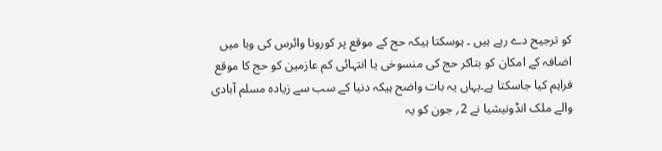کو ترجیح دے رہے ہیں ۔ ہوسکتا ہیکہ حج کے موقع پر کورونا وائرس کی وبا میں
اضافہ کے امکان کو بتاکر حج کی منسوخی یا انتہائی کم عازمین کو حج کا موقع
فراہم کیا جاسکتا ہے۔یہاں یہ بات واضح ہیکہ دنیا کے سب سے زیادہ مسلم آبادی
والے ملک انڈونیشیا نے 2؍ جون کو یہ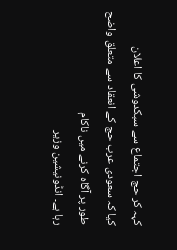کہہ کر حج اجتماع سے سبکدوشی کا اعلان
کیا کہ سعودی عرب حج کے انعقاد سے متعلق واضح طور پر آگاہ کرنے میں ناکام
رہا ہے۔ انڈونیشین وزیر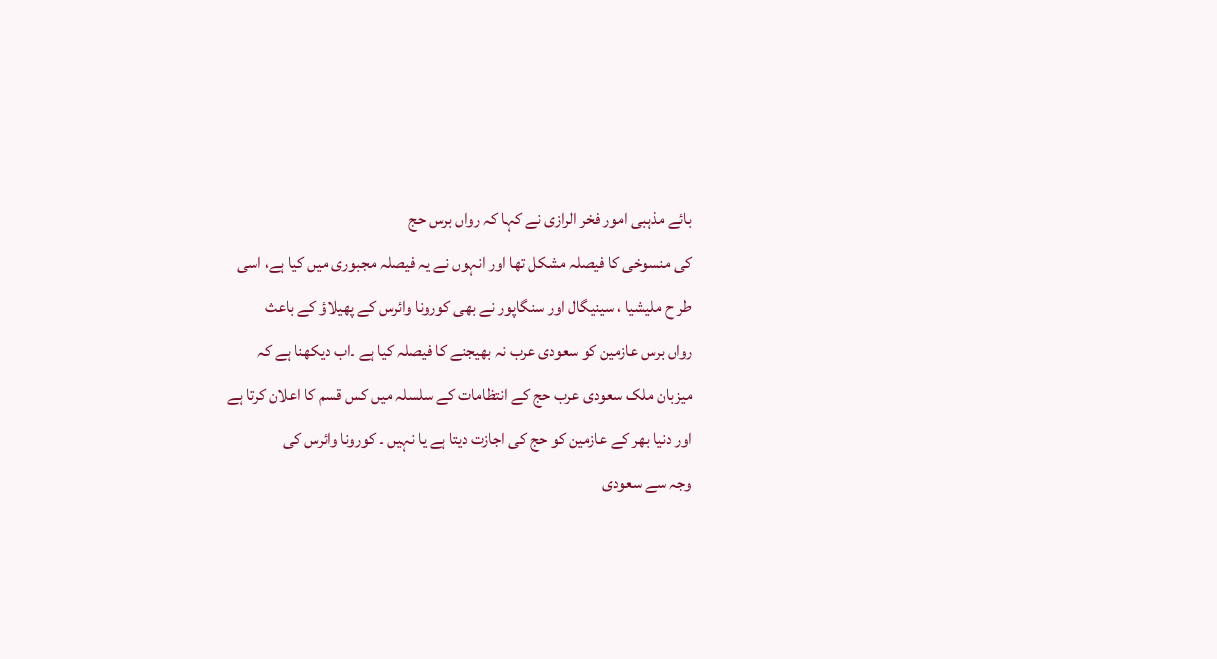بائے مذہبی امور فخر الرازی نے کہا کہ رواں برس حج
کی منسوخی کا فیصلہ مشکل تھا اور انہوں نے یہ فیصلہ مجبوری میں کیا ہے، اسی
طر ح ملیشیا ، سینیگال اور سنگاپور نے بھی کورونا وائرس کے پھیلاؤ کے باعث
رواں برس عازمین کو سعودی عرب نہ بھیجنے کا فیصلہ کیا ہے ۔اب دیکھنا ہے کہ
میزبان ملک سعودی عرب حج کے انتظامات کے سلسلہ میں کس قسم کا اعلان کرتا ہے
اور دنیا بھر کے عازمین کو حج کی اجازت دیتا ہے یا نہیں ۔ کورونا وائرس کی
وجہ سے سعودی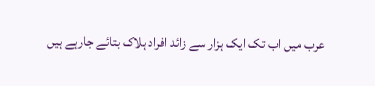عرب میں اب تک ایک ہزار سے زائد افراد ہلاک بتائے جارہے ہیں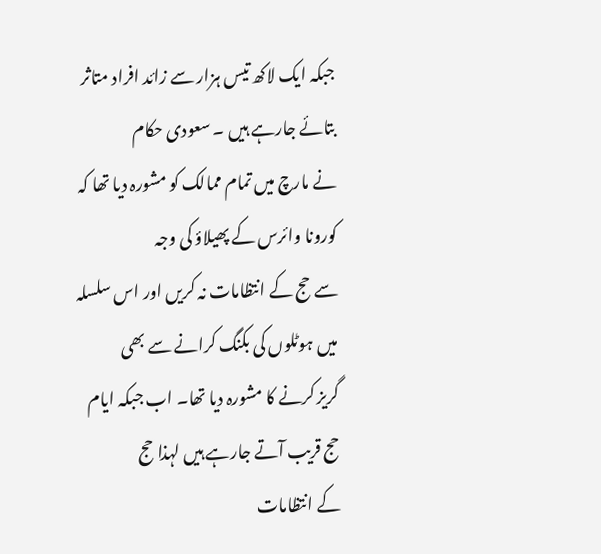جبکہ ایک لاکھ تیس ہزار سے زائد افراد متاثر بتائے جارہے ہیں ۔ سعودی حکام
نے مارچ میں تمام ممالک کو مشورہ دیا تھا کہ کورونا وائرس کے پھیلاؤ کی وجہ
سے حج کے انتظامات نہ کریں اور اس سلسلہ میں ہوٹلوں کی بکنگ کرانے سے بھی
گریز کرنے کا مشورہ دیا تھا۔ اب جبکہ ایام حج قریب آتے جارہے ہیں لہذا حج
کے انتظامات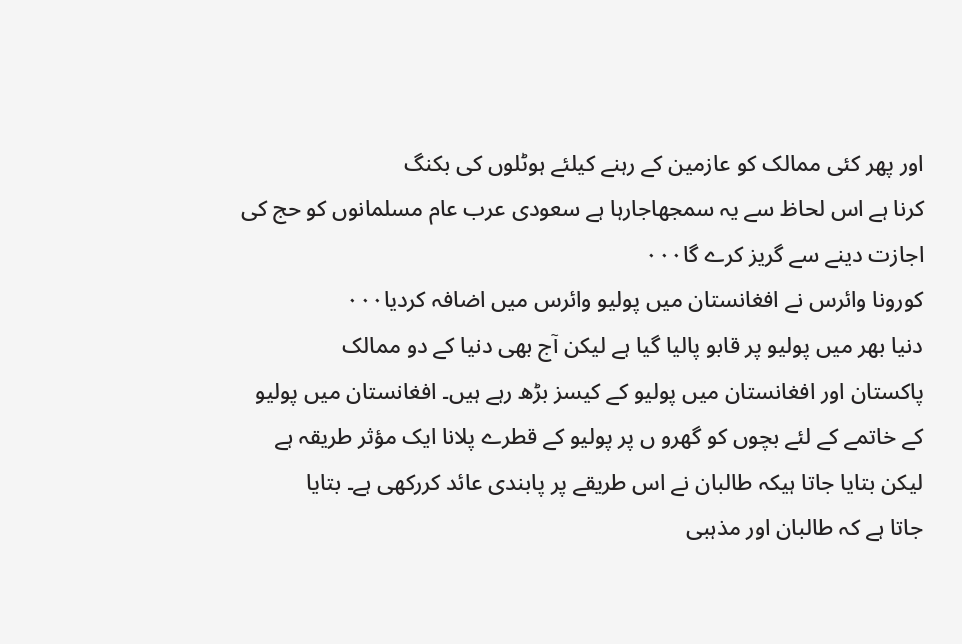اور پھر کئی ممالک کو عازمین کے رہنے کیلئے ہوٹلوں کی بکنگ
کرنا ہے اس لحاظ سے یہ سمجھاجارہا ہے سعودی عرب عام مسلمانوں کو حج کی
اجازت دینے سے گریز کرے گا۰۰۰
کورونا وائرس نے افغانستان میں پولیو وائرس میں اضافہ کردیا۰۰۰
دنیا بھر میں پولیو پر قابو پالیا گیا ہے لیکن آج بھی دنیا کے دو ممالک
پاکستان اور افغانستان میں پولیو کے کیسز بڑھ رہے ہیں۔ افغانستان میں پولیو
کے خاتمے کے لئے بچوں کو گھرو ں پر پولیو کے قطرے پلانا ایک مؤثر طریقہ ہے
لیکن بتایا جاتا ہیکہ طالبان نے اس طریقے پر پابندی عائد کررکھی ہے۔ بتایا
جاتا ہے کہ طالبان اور مذہبی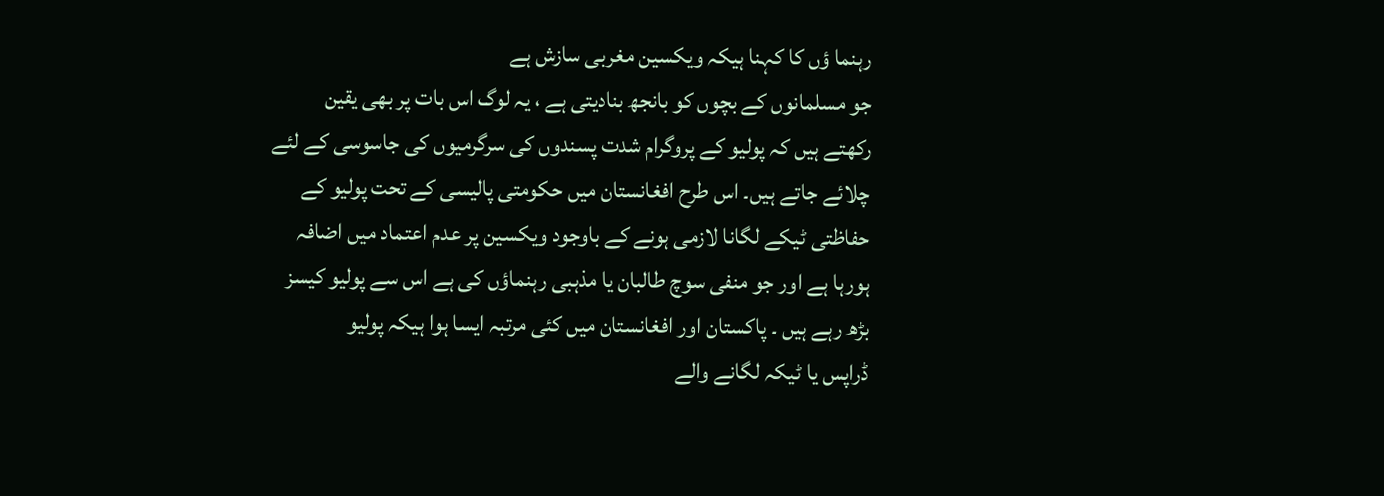رہنما ؤں کا کہنا ہیکہ ویکسین مغربی سازش ہے
جو مسلمانوں کے بچوں کو بانجھ بنادیتی ہے ، یہ لوگ اس بات پر بھی یقین
رکھتے ہیں کہ پولیو کے پروگرام شدت پسندوں کی سرگرمیوں کی جاسوسی کے لئے
چلائے جاتے ہیں۔ اس طرح افغانستان میں حکومتی پالیسی کے تحت پولیو کے
حفاظتی ٹیکے لگانا لازمی ہونے کے باوجود ویکسین پر عدم اعتماد میں اضافہ
ہورہا ہے اور جو منفی سوچ طالبان یا مذہبی رہنماؤں کی ہے اس سے پولیو کیسز
بڑھ رہے ہیں ۔ پاکستان اور افغانستان میں کئی مرتبہ ایسا ہوا ہیکہ پولیو
ڈراپس یا ٹیکہ لگانے والے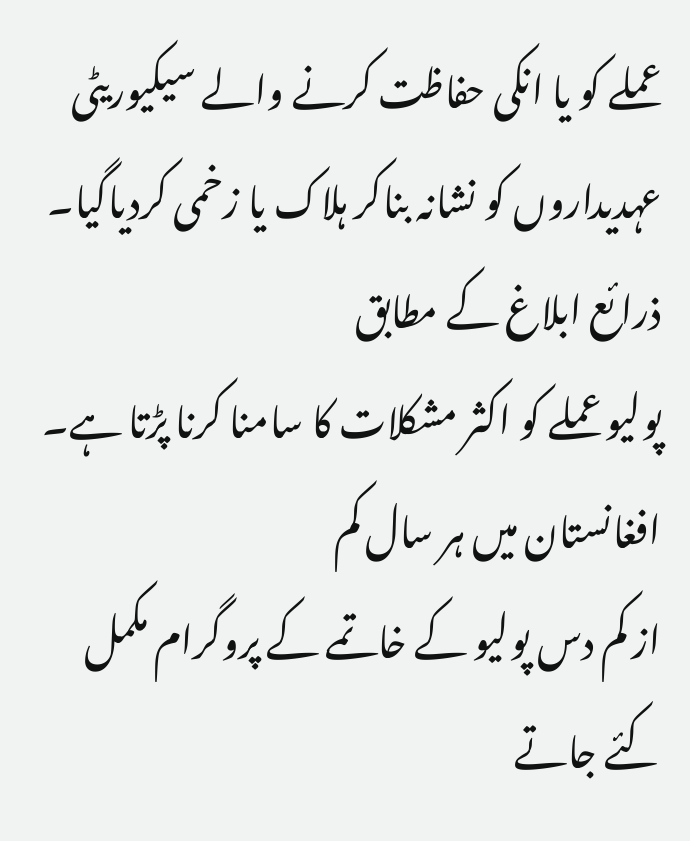عملے کو یا انکی حفاظت کرنے والے سیکیوریٹی
عہدیداروں کو نشانہ بناکر ہلاک یا زخمی کردیاگیا۔ ذرائع ابلاغ کے مطابق
پولیو عملے کو اکثر مشکلات کا سامنا کرنا پڑتا ہے۔ افغانستان میں ہر سال کم
از کم دس پولیو کے خاتمے کے پروگرام مکمل کئے جاتے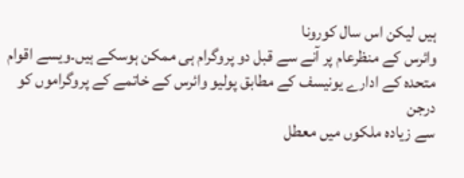ہیں لیکن اس سال کورونا
وائرس کے منظرعام پر آنے سے قبل دو پروگرام ہی ممکن ہوسکے ہیں۔ویسے اقوام
متحدہ کے ادارے یونیسف کے مطابق پولیو وائرس کے خاتمے کے پروگراموں کو درجن
سے زیادہ ملکوں میں معطل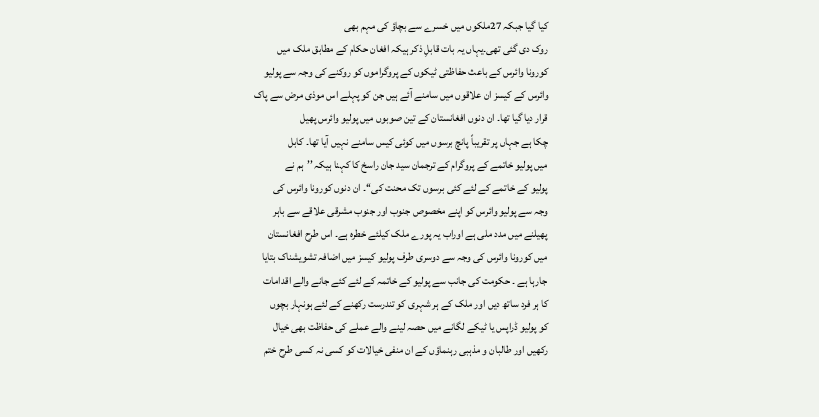کیا گیا جبکہ 27ملکوں میں خسرے سے بچاؤ کی مہم بھی
روک دی گئی تھی۔یہاں یہ بات قابلِ ذکر ہیکہ افغان حکام کے مطابق ملک میں
کورونا وائرس کے باعث حفاظتی ٹیکوں کے پروگراموں کو روکنے کی وجہ سے پولیو
وائرس کے کیسز ان علاقوں میں سامنے آئے ہیں جن کو پہلے اس موذی مرض سے پاک
قرار دیا گیا تھا۔ ان دنوں افغانستان کے تین صوبوں میں پولیو وائرس پھیل
چکا ہے جہاں پر تقریباً پانچ برسوں میں کوئی کیس سامنے نہیں آیا تھا۔ کابل
میں پولیو خاتمے کے پروگرام کے ترجمان سید جان راسخ کا کہنا ہیکہ ’’ہم نے
پولیو کے خاتمے کے لئے کئی برسوں تک محنت کی‘‘۔ ان دنوں کورونا وائرس کی
وجہ سے پولیو وائرس کو اپنے مخصوص جنوب اور جنوب مشرقی علاقے سے باہر
پھیلنے میں مدد ملی ہے اوراب یہ پورے ملک کیلئے خطرہ ہے۔ اس طرح افغانستان
میں کورونا وائرس کی وجہ سے دوسری طرف پولیو کیسز میں اضافہ تشویشناک بتایا
جارہا ہے ۔ حکومت کی جانب سے پولیو کے خاتمہ کے لئے کئے جانے والے اقدامات
کا ہر فرد ساتھ دیں اور ملک کے ہر شہری کو تندرست رکھنے کے لئے ہونہار بچوں
کو پولیو ڈراپس یا ٹیکے لگانے میں حصہ لینے والے عملے کی حفاظت بھی خیال
رکھیں اور طالبان و مذہبی رہنماؤں کے ان منفی خیالات کو کسی نہ کسی طرح ختم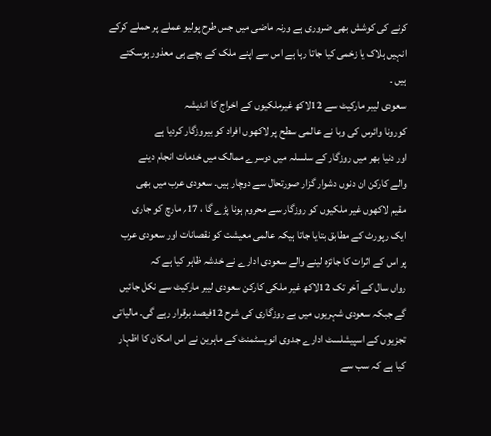کرنے کی کوشش بھی ضروری ہے ورنہ ماضی میں جس طرح پولیو عملے پر حملے کرکے
انہیں ہلاک یا زخمی کیا جاتا رہا ہے اس سے اپنے ملک کے بچے ہی معذور ہوسکتے
ہیں ۔
سعودی لیبر مارکیٹ سے 12لاکھ غیرملکیوں کے اخراج کا اندیشہ
کورونا وائرس کی وبا نے عالمی سطح پر لاکھوں افراد کو بیروزگار کردیا ہے
اور دنیا بھر میں روزگار کے سلسلہ میں دوسرے ممالک میں خدمات انجام دینے
والے کارکن ان دنوں دشوار گزار صورتحال سے دوچار ہیں۔ سعودی عرب میں بھی
مقیم لاکھوں غیر ملکیوں کو روزگار سے محروم ہونا پڑے گا ، 17؍ مارچ کو جاری
ایک رپورٹ کے مطابق بتایا جاتا ہیکہ عالمی معیشت کو نقصانات اور سعودی عرب
پر اس کے اثرات کا جائزہ لینے والے سعودی ادارے نے خدشہ ظاہر کیا ہے کہ
رواں سال کے آخر تک 12لاکھ غیر ملکی کارکن سعودی لیبر مارکیٹ سے نکل جائیں
گے جبکہ سعودی شہریوں میں بے روزگاری کی شرح 12فیصد برقرار رہے گی۔ مالیاتی
تجزیوں کے اسپیشلسٹ ادارے جدوی انویسٹمنٹ کے ماہرین نے اس امکان کا اظہار
کیا ہے کہ سب سے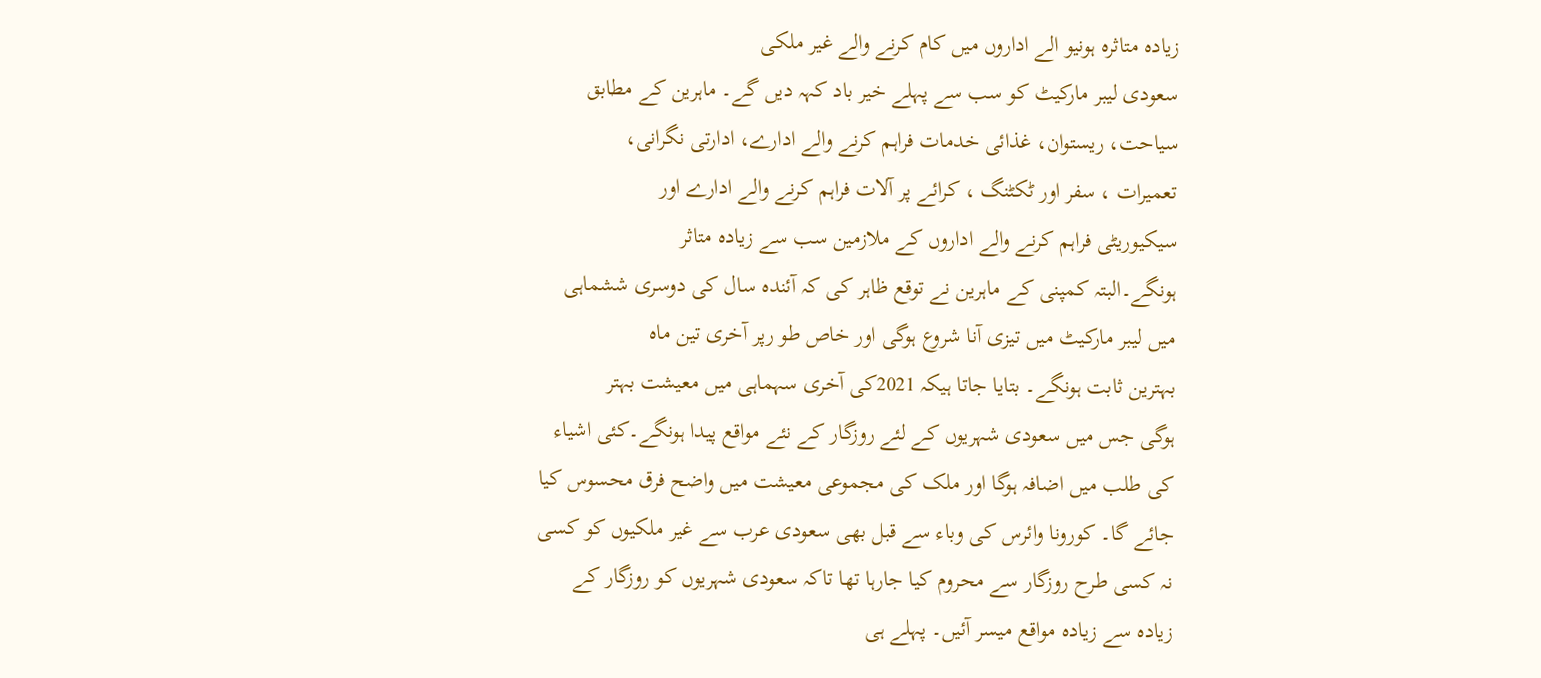زیادہ متاثرہ ہونیو الے اداروں میں کام کرنے والے غیر ملکی
سعودی لیبر مارکیٹ کو سب سے پہلے خیر باد کہہ دیں گے۔ ماہرین کے مطابق
سیاحت، ریستوان، غذائی خدمات فراہم کرنے والے ادارے، ادارتی نگرانی،
تعمیرات ، سفر اور ٹکٹنگ ، کرائے پر آلات فراہم کرنے والے ادارے اور
سیکیوریٹی فراہم کرنے والے اداروں کے ملازمین سب سے زیادہ متاثر
ہونگے۔البتہ کمپنی کے ماہرین نے توقع ظاہر کی کہ آئندہ سال کی دوسری ششماہی
میں لیبر مارکیٹ میں تیزی آنا شروع ہوگی اور خاص طو رپر آخری تین ماہ
بہترین ثابت ہونگے۔ بتایا جاتا ہیکہ 2021کی آخری سہماہی میں معیشت بہتر
ہوگی جس میں سعودی شہریوں کے لئے روزگار کے نئے مواقع پیدا ہونگے۔کئی اشیاء
کی طلب میں اضافہ ہوگا اور ملک کی مجموعی معیشت میں واضح فرق محسوس کیا
جائے گا۔ کورونا وائرس کی وباء سے قبل بھی سعودی عرب سے غیر ملکیوں کو کسی
نہ کسی طرح روزگار سے محروم کیا جارہا تھا تاکہ سعودی شہریوں کو روزگار کے
زیادہ سے زیادہ مواقع میسر آئیں۔ پہلے ہی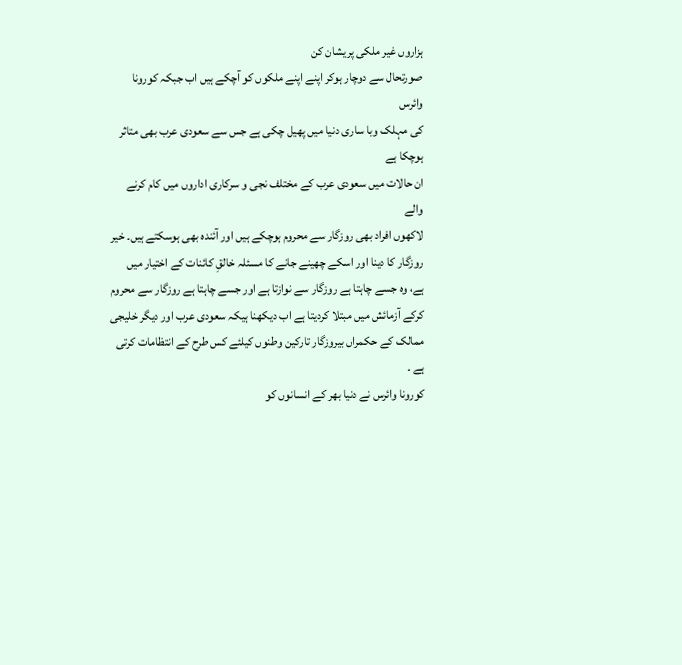ہزاروں غیر ملکی پریشان کن
صورتحال سے دوچار ہوکر اپنے اپنے ملکوں کو آچکے ہیں اب جبکہ کورونا وائرس
کی مہلک وبا ساری دنیا میں پھیل چکی ہے جس سے سعودی عرب بھی متاثر ہوچکا ہے
ان حالات میں سعودی عرب کے مختلف نجی و سرکاری اداروں میں کام کرنے والے
لاکھوں افراد بھی روزگار سے محروم ہوچکے ہیں اور آئندہ بھی ہوسکتے ہیں۔ خیر
روزگار کا دینا اور اسکے چھینے جانے کا مسئلہ خالقِ کائنات کے اختیار میں
ہے، وہ جسے چاہتا ہے روزگار سے نوازتا ہے اور جسے چاہتا ہے روزگار سے محروم
کرکے آزمائش میں مبتلا کردیتا ہے اب دیکھنا ہیکہ سعودی عرب اور دیگر خلیجی
ممالک کے حکمراں بیروزگار تارکین وطنوں کیلئے کس طرح کے انتظامات کرتی ہے ۔
کورونا وائرس نے دنیا بھر کے انسانوں کو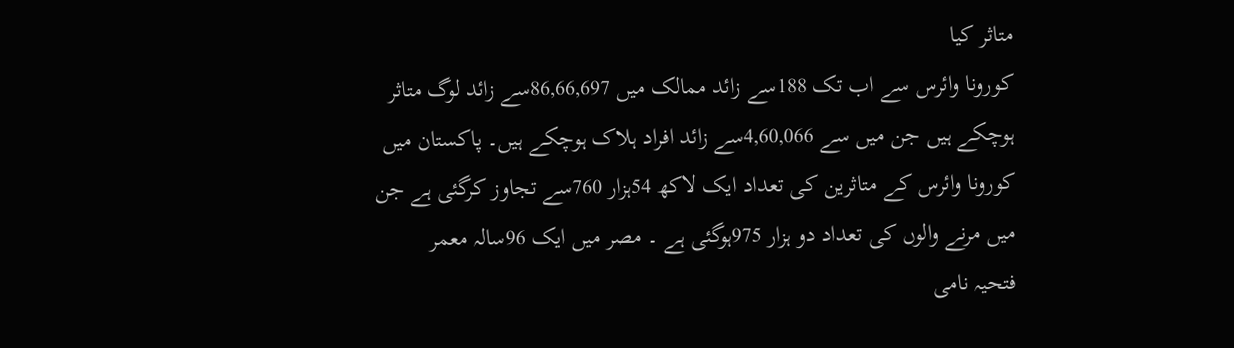متاثر کیا
کورونا وائرس سے اب تک 188سے زائد ممالک میں 86,66,697سے زائد لوگ متاثر
ہوچکے ہیں جن میں سے 4,60,066سے زائد افراد ہلاک ہوچکے ہیں۔ پاکستان میں
کورونا وائرس کے متاثرین کی تعداد ایک لاکھ 54ہزار 760سے تجاوز کرگئی ہے جن
میں مرنے والوں کی تعداد دو ہزار 975ہوگئی ہے ۔ مصر میں ایک 96سالہ معمر
فتحیہ نامی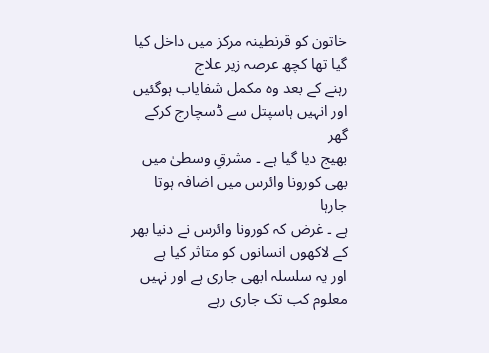خاتون کو قرنطینہ مرکز میں داخل کیا گیا تھا کچھ عرصہ زیر علاج
رہنے کے بعد وہ مکمل شفایاب ہوگئیں اور انہیں ہاسپتل سے ڈسچارج کرکے گھر
بھیج دیا گیا ہے ۔ مشرقِ وسطیٰ میں بھی کورونا وائرس میں اضافہ ہوتا جارہا
ہے ۔ غرض کہ کورونا وائرس نے دنیا بھر کے لاکھوں انسانوں کو متاثر کیا ہے
اور یہ سلسلہ ابھی جاری ہے اور نہیں معلوم کب تک جاری رہے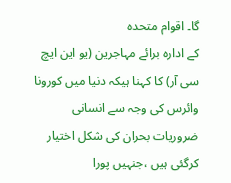گا۔ اقوام متحدہ
کے ادارہ برائے مہاجرین (یو این ایچ سی آر) کا کہنا ہیکہ دنیا میں کورونا
وائرس کی وجہ سے انسانی ضروریات بحران کی شکل اختیار کرگئی ہیں ،جنہیں پورا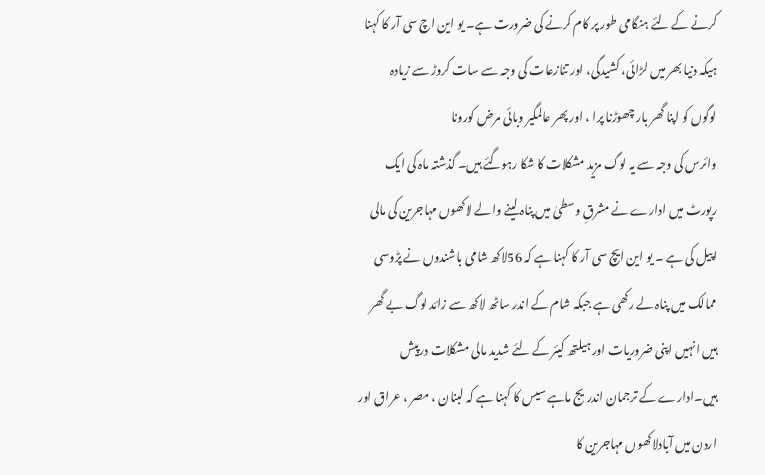کرنے کے لئے ہنگامی طور پر کام کرنے کی ضرورت ہے۔ یو این اچ سی آر کا کہنا
ہیکہ دنیا بھر میں لڑائی، کشیدگی، اور تنازعات کی وجہ سے سات کروڑ سے زیادہ
لوگوں کو اپنا گھر بار چھوڑنا پرا ، اور پھر عالمگیر وبائی مرض کورونا
وائرس کی وجہ سے یہ لوگ مزید مشکلات کا شکا رہوگئے ہیں۔ گذشتہ ماہ کی ایک
رپورٹ میں ادارے نے مشرقِ وسطیٰ میں پناہ لینے والے لاکھوں مہاجرین کی مالی
اپیل کی ہے ۔ یو این ایچ سی آر کا کہنا ہے کہ 56لاکھ شامی باشندوں نے پڑوسی
ممالک میں پناہ لے رکھی ہے جبکہ شام کے اندر ساٹھ لاکھ سے زائد لوگ بے گھر
ہیں انہیں اپنی ضروریات اور ہیلتھ کیئر کے لئے شدید مالی مشکلات درپیش
ہیں۔ادارے کے ترجمان اندریج ماہے سیس کا کہنا ہے کہ لبنان ، مصر ، عراق اور
اردن میں آبادلاکھوں مہاجرین کا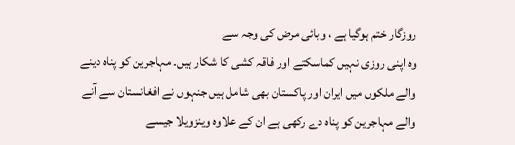روزگار ختم ہوگیا ہے ، وبائی مرض کی وجہ سے
وہ اپنی روزی نہیں کماسکتے اور فاقہ کشی کا شکار ہیں۔ مہاجرین کو پناہ دینے
والے ملکوں میں ایران اور پاکستان بھی شامل ہیں جنہوں نے افغانستان سے آنے
والے مہاجرین کو پناہ دے رکھی ہے ان کے علاوہ وینزویلا جیسے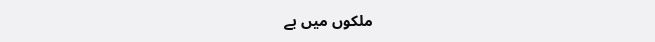ملکوں میں بے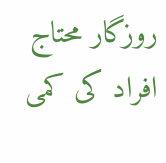روزگار محتاج افراد کی کمی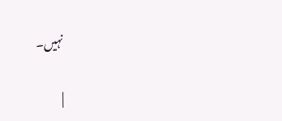نہیں۔

|